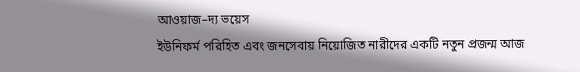আওয়াজ–দ্য ভয়েস
ইউনিফর্ম পরিহিত এবং জনসেবায় নিয়োজিত নারীদের একটি নতুন প্রজন্ম আজ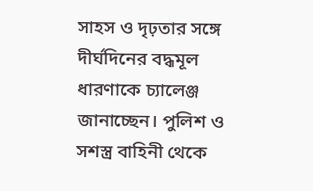সাহস ও দৃঢ়তার সঙ্গে দীর্ঘদিনের বদ্ধমূল ধারণাকে চ্যালেঞ্জ জানাচ্ছেন। পুলিশ ও সশস্ত্র বাহিনী থেকে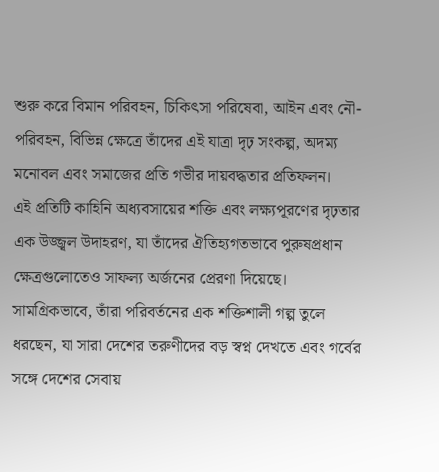শুরু করে বিমান পরিবহন, চিকিৎসা পরিষেবা, আইন এবং নৌ-পরিবহন, বিভিন্ন ক্ষেত্রে তাঁদের এই যাত্রা দৃঢ় সংকল্প, অদম্য মনোবল এবং সমাজের প্রতি গভীর দায়বদ্ধতার প্রতিফলন।
এই প্রতিটি কাহিনি অধ্যবসায়ের শক্তি এবং লক্ষ্যপূরণের দৃঢ়তার এক উজ্জ্বল উদাহরণ, যা তাঁদের ঐতিহ্যগতভাবে পুরুষপ্রধান ক্ষেত্রগুলোতেও সাফল্য অর্জনের প্রেরণা দিয়েছে। সামগ্রিকভাবে, তাঁরা পরিবর্তনের এক শক্তিশালী গল্প তুলে ধরছেন, যা সারা দেশের তরুণীদের বড় স্বপ্ন দেখতে এবং গর্বের সঙ্গে দেশের সেবায়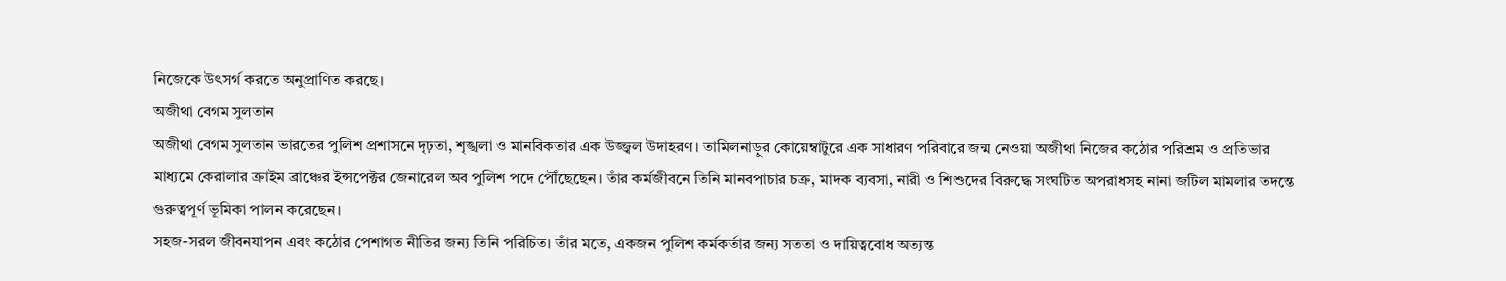নিজেকে উৎসর্গ করতে অনুপ্রাণিত করছে।
অজীথা বেগম সুলতান
অজীথা বেগম সুলতান ভারতের পুলিশ প্রশাসনে দৃঢ়তা, শৃঙ্খলা ও মানবিকতার এক উজ্জ্বল উদাহরণ। তামিলনাড়ুর কোয়েম্বাটুরে এক সাধারণ পরিবারে জন্ম নেওয়া অজীথা নিজের কঠোর পরিশ্রম ও প্রতিভার মাধ্যমে কেরালার ক্রাইম ব্রাঞ্চের ইন্সপেক্টর জেনারেল অব পুলিশ পদে পৌঁছেছেন। তাঁর কর্মজীবনে তিনি মানবপাচার চক্র, মাদক ব্যবসা, নারী ও শিশুদের বিরুদ্ধে সংঘটিত অপরাধসহ নানা জটিল মামলার তদন্তে গুরুত্বপূর্ণ ভূমিকা পালন করেছেন।
সহজ-সরল জীবনযাপন এবং কঠোর পেশাগত নীতির জন্য তিনি পরিচিত। তাঁর মতে, একজন পুলিশ কর্মকর্তার জন্য সততা ও দায়িত্ববোধ অত্যন্ত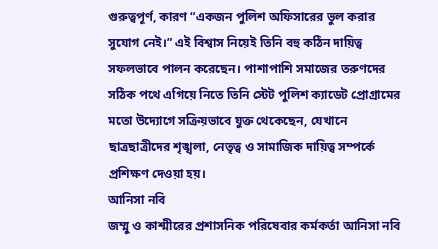গুরুত্বপূর্ণ, কারণ “একজন পুলিশ অফিসারের ভুল করার সুযোগ নেই।” এই বিশ্বাস নিয়েই তিনি বহু কঠিন দায়িত্ব সফলভাবে পালন করেছেন। পাশাপাশি সমাজের তরুণদের সঠিক পথে এগিয়ে নিতে তিনি স্টেট পুলিশ ক্যাডেট প্রোগ্রামের মতো উদ্যোগে সক্রিয়ভাবে যুক্ত থেকেছেন, যেখানে ছাত্রছাত্রীদের শৃঙ্খলা, নেতৃত্ব ও সামাজিক দায়িত্ব সম্পর্কে প্রশিক্ষণ দেওয়া হয়।
আনিসা নবি
জম্মু ও কাশ্মীরের প্রশাসনিক পরিষেবার কর্মকর্তা আনিসা নবি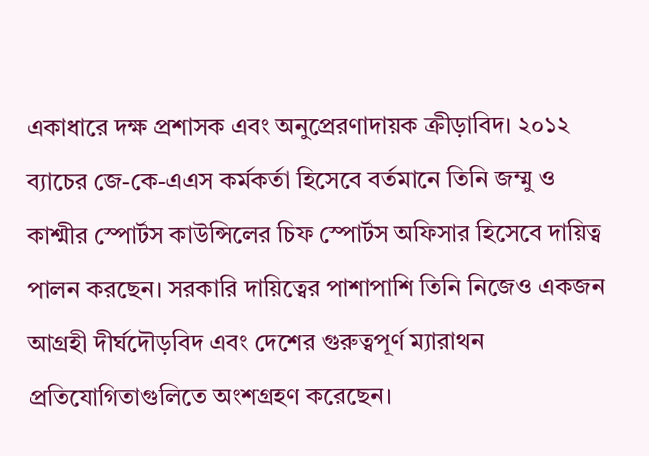একাধারে দক্ষ প্রশাসক এবং অনুপ্রেরণাদায়ক ক্রীড়াবিদ। ২০১২ ব্যাচের জে-কে-এএস কর্মকর্তা হিসেবে বর্তমানে তিনি জম্মু ও কাশ্মীর স্পোর্টস কাউন্সিলের চিফ স্পোর্টস অফিসার হিসেবে দায়িত্ব পালন করছেন। সরকারি দায়িত্বের পাশাপাশি তিনি নিজেও একজন আগ্রহী দীর্ঘদৌড়বিদ এবং দেশের গুরুত্বপূর্ণ ম্যারাথন প্রতিযোগিতাগুলিতে অংশগ্রহণ করেছেন।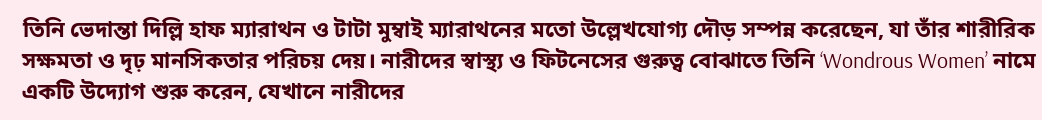তিনি ভেদান্তা দিল্লি হাফ ম্যারাথন ও টাটা মুম্বাই ম্যারাথনের মতো উল্লেখযোগ্য দৌড় সম্পন্ন করেছেন, যা তাঁর শারীরিক সক্ষমতা ও দৃঢ় মানসিকতার পরিচয় দেয়। নারীদের স্বাস্থ্য ও ফিটনেসের গুরুত্ব বোঝাতে তিনি ‘Wondrous Women’ নামে একটি উদ্যোগ শুরু করেন, যেখানে নারীদের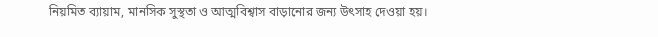নিয়মিত ব্যায়াম, মানসিক সুস্থতা ও আত্মবিশ্বাস বাড়ানোর জন্য উৎসাহ দেওয়া হয়।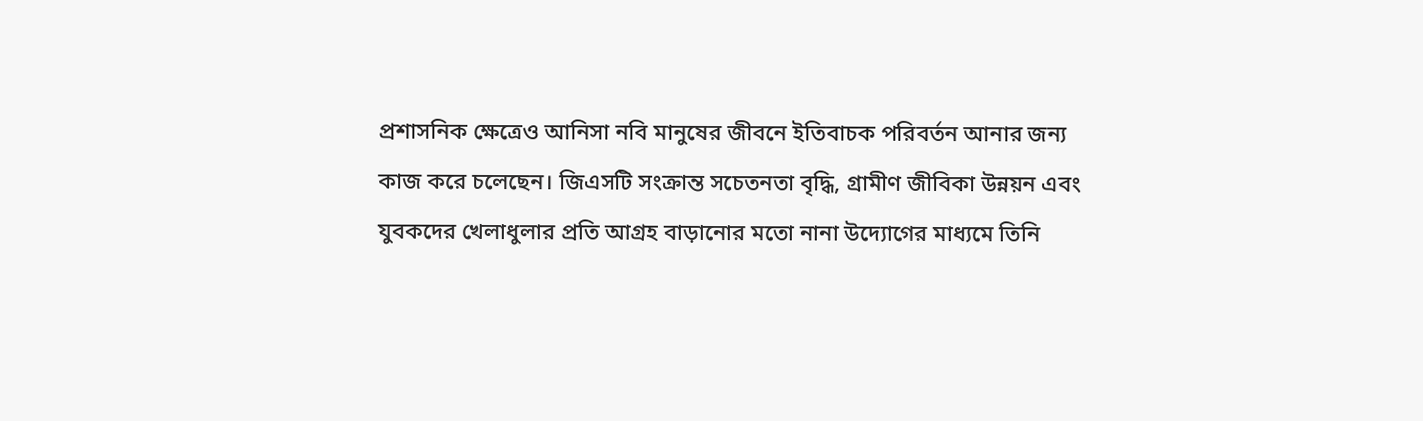প্রশাসনিক ক্ষেত্রেও আনিসা নবি মানুষের জীবনে ইতিবাচক পরিবর্তন আনার জন্য কাজ করে চলেছেন। জিএসটি সংক্রান্ত সচেতনতা বৃদ্ধি, গ্রামীণ জীবিকা উন্নয়ন এবং যুবকদের খেলাধুলার প্রতি আগ্রহ বাড়ানোর মতো নানা উদ্যোগের মাধ্যমে তিনি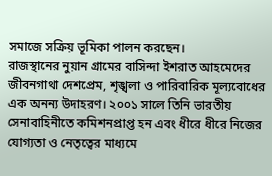সমাজে সক্রিয় ভূমিকা পালন করছেন।
রাজস্থানের নুয়ান গ্রামের বাসিন্দা ইশরাত আহমেদের জীবনগাথা দেশপ্রেম, শৃঙ্খলা ও পারিবারিক মূল্যবোধের এক অনন্য উদাহরণ। ২০০১ সালে তিনি ভারতীয় সেনাবাহিনীতে কমিশনপ্রাপ্ত হন এবং ধীরে ধীরে নিজের যোগ্যতা ও নেতৃত্বের মাধ্যমে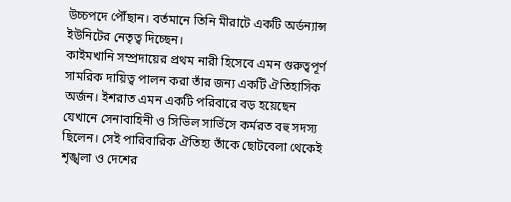উচ্চপদে পৌঁছান। বর্তমানে তিনি মীরাটে একটি অর্ডন্যান্স ইউনিটের নেতৃত্ব দিচ্ছেন।
কাইমখানি সম্প্রদায়ের প্রথম নারী হিসেবে এমন গুরুত্বপূর্ণ সামরিক দায়িত্ব পালন করা তাঁর জন্য একটি ঐতিহাসিক অর্জন। ইশরাত এমন একটি পরিবারে বড় হয়েছেন যেখানে সেনাবাহিনী ও সিভিল সার্ভিসে কর্মরত বহু সদস্য ছিলেন। সেই পারিবারিক ঐতিহ্য তাঁকে ছোটবেলা থেকেই শৃঙ্খলা ও দেশের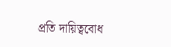প্রতি দায়িত্ববোধ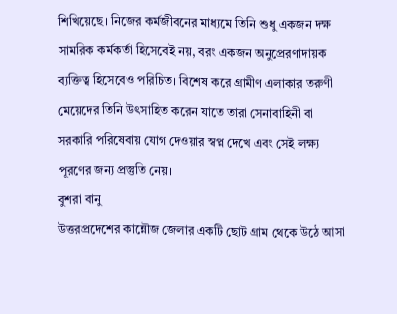শিখিয়েছে। নিজের কর্মজীবনের মাধ্যমে তিনি শুধু একজন দক্ষ সামরিক কর্মকর্তা হিসেবেই নয়, বরং একজন অনুপ্রেরণাদায়ক ব্যক্তিত্ব হিসেবেও পরিচিত। বিশেষ করে গ্রামীণ এলাকার তরুণী মেয়েদের তিনি উৎসাহিত করেন যাতে তারা সেনাবাহিনী বা সরকারি পরিষেবায় যোগ দেওয়ার স্বপ্ন দেখে এবং সেই লক্ষ্য পূরণের জন্য প্রস্তুতি নেয়।
বুশরা বানু
উত্তরপ্রদেশের কান্নৌজ জেলার একটি ছোট গ্রাম থেকে উঠে আসা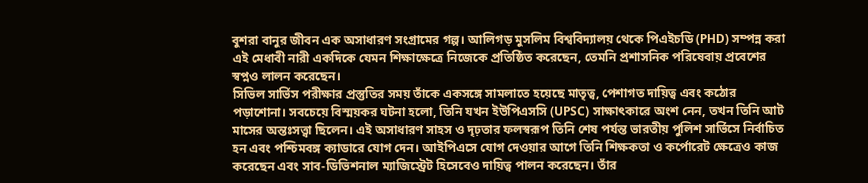বুশরা বানুর জীবন এক অসাধারণ সংগ্রামের গল্প। আলিগড় মুসলিম বিশ্ববিদ্যালয় থেকে পিএইচডি (PHD) সম্পন্ন করা এই মেধাবী নারী একদিকে যেমন শিক্ষাক্ষেত্রে নিজেকে প্রতিষ্ঠিত করেছেন, তেমনি প্রশাসনিক পরিষেবায় প্রবেশের স্বপ্নও লালন করেছেন।
সিভিল সার্ভিস পরীক্ষার প্রস্তুতির সময় তাঁকে একসঙ্গে সামলাতে হয়েছে মাতৃত্ব, পেশাগত দায়িত্ব এবং কঠোর পড়াশোনা। সবচেয়ে বিস্ময়কর ঘটনা হলো, তিনি যখন ইউপিএসসি (UPSC) সাক্ষাৎকারে অংশ নেন, তখন তিনি আট মাসের অন্তঃসত্ত্বা ছিলেন। এই অসাধারণ সাহস ও দৃঢ়তার ফলস্বরূপ তিনি শেষ পর্যন্ত ভারতীয় পুলিশ সার্ভিসে নির্বাচিত হন এবং পশ্চিমবঙ্গ ক্যাডারে যোগ দেন। আইপিএসে যোগ দেওয়ার আগে তিনি শিক্ষকতা ও কর্পোরেট ক্ষেত্রেও কাজ করেছেন এবং সাব-ডিভিশনাল ম্যাজিস্ট্রেট হিসেবেও দায়িত্ব পালন করেছেন। তাঁর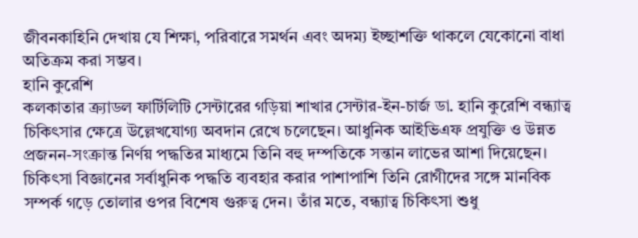জীবনকাহিনি দেখায় যে শিক্ষা, পরিবারে সমর্থন এবং অদম্য ইচ্ছাশক্তি থাকলে যেকোনো বাধা অতিক্রম করা সম্ভব।
হানি কুরেশি
কলকাতার ক্র্যাডল ফার্টিলিটি সেন্টারের গড়িয়া শাখার সেন্টার-ইন-চার্জ ডা. হানি কুরেশি বন্ধ্যাত্ব চিকিৎসার ক্ষেত্রে উল্লেখযোগ্য অবদান রেখে চলেছেন। আধুনিক আইভিএফ প্রযুক্তি ও উন্নত প্রজনন-সংক্রান্ত নির্ণয় পদ্ধতির মাধ্যমে তিনি বহু দম্পতিকে সন্তান লাভের আশা দিয়েছেন।
চিকিৎসা বিজ্ঞানের সর্বাধুনিক পদ্ধতি ব্যবহার করার পাশাপাশি তিনি রোগীদের সঙ্গে মানবিক সম্পর্ক গড়ে তোলার ওপর বিশেষ গুরুত্ব দেন। তাঁর মতে, বন্ধ্যাত্ব চিকিৎসা শুধু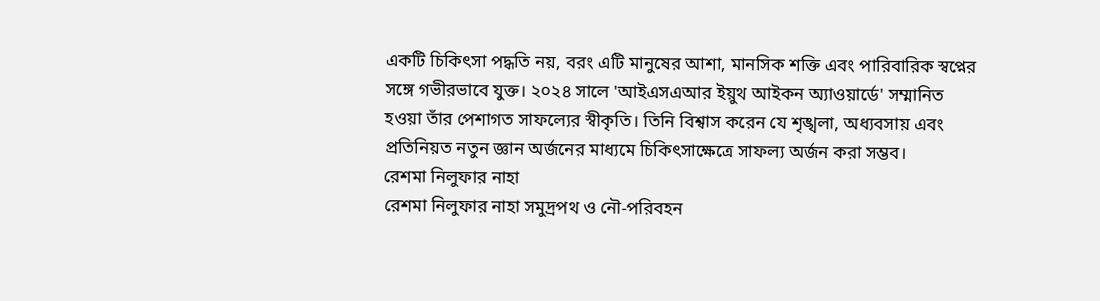একটি চিকিৎসা পদ্ধতি নয়, বরং এটি মানুষের আশা, মানসিক শক্তি এবং পারিবারিক স্বপ্নের সঙ্গে গভীরভাবে যুক্ত। ২০২৪ সালে 'আইএসএআর ইয়ুথ আইকন অ্যাওয়ার্ডে' সম্মানিত হওয়া তাঁর পেশাগত সাফল্যের স্বীকৃতি। তিনি বিশ্বাস করেন যে শৃঙ্খলা, অধ্যবসায় এবং প্রতিনিয়ত নতুন জ্ঞান অর্জনের মাধ্যমে চিকিৎসাক্ষেত্রে সাফল্য অর্জন করা সম্ভব।
রেশমা নিলুফার নাহা
রেশমা নিলুফার নাহা সমুদ্রপথ ও নৌ-পরিবহন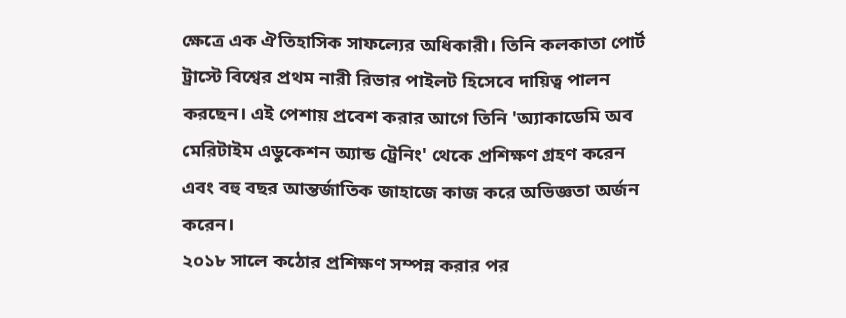ক্ষেত্রে এক ঐতিহাসিক সাফল্যের অধিকারী। তিনি কলকাতা পোর্ট ট্রাস্টে বিশ্বের প্রথম নারী রিভার পাইলট হিসেবে দায়িত্ব পালন করছেন। এই পেশায় প্রবেশ করার আগে তিনি 'অ্যাকাডেমি অব মেরিটাইম এডুকেশন অ্যান্ড ট্রেনিং' থেকে প্রশিক্ষণ গ্রহণ করেন এবং বহু বছর আন্তর্জাতিক জাহাজে কাজ করে অভিজ্ঞতা অর্জন করেন।
২০১৮ সালে কঠোর প্রশিক্ষণ সম্পন্ন করার পর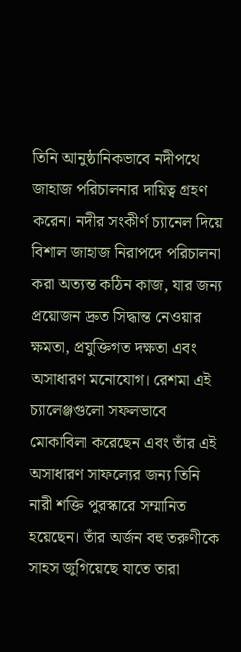তিনি আনুষ্ঠানিকভাবে নদীপথে জাহাজ পরিচালনার দায়িত্ব গ্রহণ করেন। নদীর সংকীর্ণ চ্যানেল দিয়ে বিশাল জাহাজ নিরাপদে পরিচালনা করা অত্যন্ত কঠিন কাজ, যার জন্য প্রয়োজন দ্রুত সিদ্ধান্ত নেওয়ার ক্ষমতা, প্রযুক্তিগত দক্ষতা এবং অসাধারণ মনোযোগ। রেশমা এই চ্যালেঞ্জগুলো সফলভাবে মোকাবিলা করেছেন এবং তাঁর এই অসাধারণ সাফল্যের জন্য তিনি নারী শক্তি পুরস্কারে সম্মানিত হয়েছেন। তাঁর অর্জন বহু তরুণীকে সাহস জুগিয়েছে যাতে তারা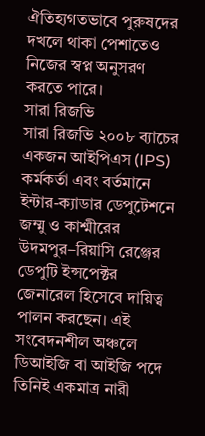ঐতিহ্যগতভাবে পুরুষদের দখলে থাকা পেশাতেও নিজের স্বপ্ন অনুসরণ করতে পারে।
সারা রিজভি
সারা রিজভি ২০০৮ ব্যাচের একজন আইপিএস (IPS) কর্মকর্তা এবং বর্তমানে ইন্টার-ক্যাডার ডেপুটেশনে জম্মু ও কাশ্মীরের উদমপুর–রিয়াসি রেঞ্জের ডেপুটি ইন্সপেক্টর জেনারেল হিসেবে দায়িত্ব পালন করছেন। এই সংবেদনশীল অঞ্চলে ডিআইজি বা আইজি পদে তিনিই একমাত্র নারী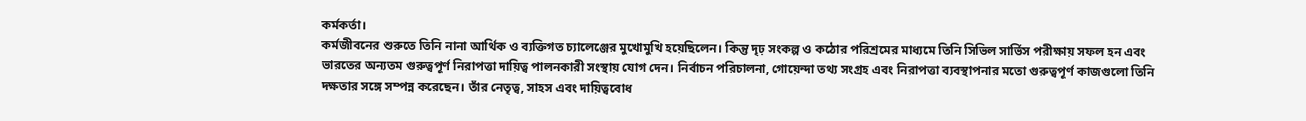কর্মকর্তা।
কর্মজীবনের শুরুতে তিনি নানা আর্থিক ও ব্যক্তিগত চ্যালেঞ্জের মুখোমুখি হয়েছিলেন। কিন্তু দৃঢ় সংকল্প ও কঠোর পরিশ্রমের মাধ্যমে তিনি সিভিল সার্ভিস পরীক্ষায় সফল হন এবং ভারতের অন্যতম গুরুত্বপূর্ণ নিরাপত্তা দায়িত্ব পালনকারী সংস্থায় যোগ দেন। নির্বাচন পরিচালনা, গোয়েন্দা তথ্য সংগ্রহ এবং নিরাপত্তা ব্যবস্থাপনার মতো গুরুত্বপূর্ণ কাজগুলো তিনি দক্ষতার সঙ্গে সম্পন্ন করেছেন। তাঁর নেতৃত্ব, সাহস এবং দায়িত্ববোধ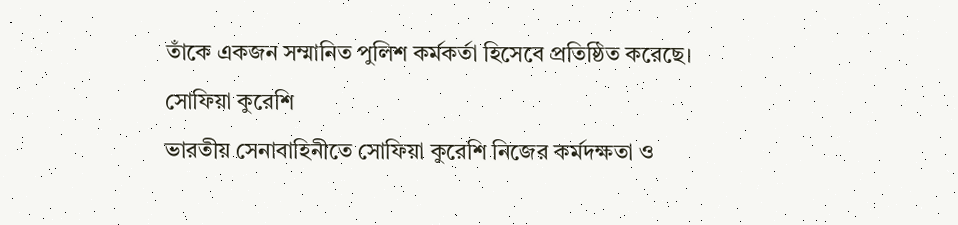তাঁকে একজন সম্মানিত পুলিশ কর্মকর্তা হিসেবে প্রতিষ্ঠিত করেছে।
সোফিয়া কুরেশি
ভারতীয় সেনাবাহিনীতে সোফিয়া কুরেশি নিজের কর্মদক্ষতা ও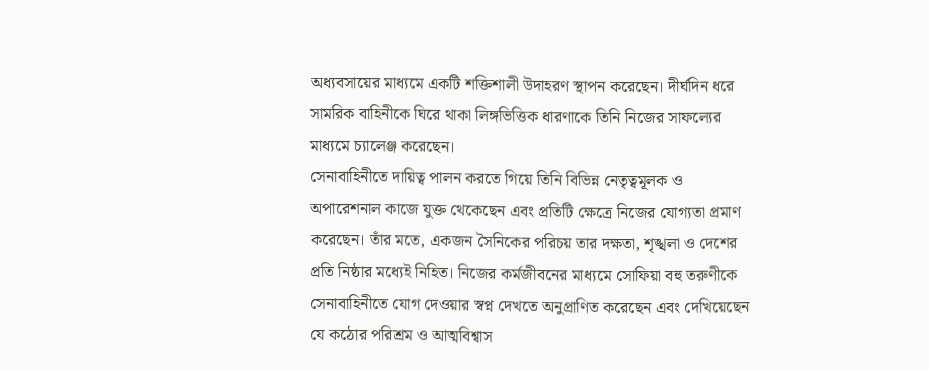অধ্যবসায়ের মাধ্যমে একটি শক্তিশালী উদাহরণ স্থাপন করেছেন। দীর্ঘদিন ধরে সামরিক বাহিনীকে ঘিরে থাকা লিঙ্গভিত্তিক ধারণাকে তিনি নিজের সাফল্যের মাধ্যমে চ্যালেঞ্জ করেছেন।
সেনাবাহিনীতে দায়িত্ব পালন করতে গিয়ে তিনি বিভিন্ন নেতৃত্বমূলক ও অপারেশনাল কাজে যুক্ত থেকেছেন এবং প্রতিটি ক্ষেত্রে নিজের যোগ্যতা প্রমাণ করেছেন। তাঁর মতে, একজন সৈনিকের পরিচয় তার দক্ষতা, শৃঙ্খলা ও দেশের প্রতি নিষ্ঠার মধ্যেই নিহিত। নিজের কর্মজীবনের মাধ্যমে সোফিয়া বহু তরুণীকে সেনাবাহিনীতে যোগ দেওয়ার স্বপ্ন দেখতে অনুপ্রাণিত করেছেন এবং দেখিয়েছেন যে কঠোর পরিশ্রম ও আত্মবিশ্বাস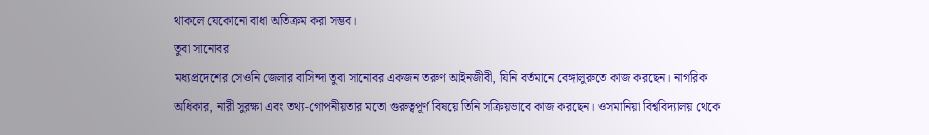থাকলে যেকোনো বাধা অতিক্রম করা সম্ভব।
তুবা সানোবর
মধ্যপ্রদেশের সেওনি জেলার বাসিন্দা তুবা সানোবর একজন তরুণ আইনজীবী, যিনি বর্তমানে বেঙ্গালুরুতে কাজ করছেন। নাগরিক অধিকার, নারী সুরক্ষা এবং তথ্য-গোপনীয়তার মতো গুরুত্বপূর্ণ বিষয়ে তিনি সক্রিয়ভাবে কাজ করছেন। ওসমানিয়া বিশ্ববিদ্যালয় থেকে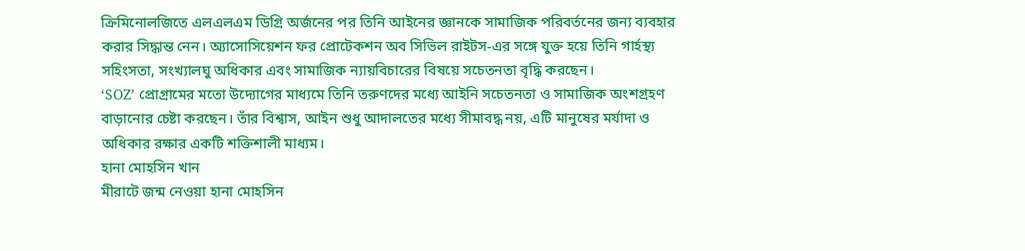ক্রিমিনোলজিতে এলএলএম ডিগ্রি অর্জনের পর তিনি আইনের জ্ঞানকে সামাজিক পরিবর্তনের জন্য ব্যবহার করার সিদ্ধান্ত নেন। অ্যাসোসিয়েশন ফর প্রোটেকশন অব সিভিল রাইটস-এর সঙ্গে যুক্ত হয়ে তিনি গার্হস্থ্য সহিংসতা, সংখ্যালঘু অধিকার এবং সামাজিক ন্যায়বিচারের বিষয়ে সচেতনতা বৃদ্ধি করছেন।
‘SOZ’ প্রোগ্রামের মতো উদ্যোগের মাধ্যমে তিনি তরুণদের মধ্যে আইনি সচেতনতা ও সামাজিক অংশগ্রহণ বাড়ানোর চেষ্টা করছেন। তাঁর বিশ্বাস, আইন শুধু আদালতের মধ্যে সীমাবদ্ধ নয়, এটি মানুষের মর্যাদা ও অধিকার রক্ষার একটি শক্তিশালী মাধ্যম।
হানা মোহসিন খান
মীরাটে জন্ম নেওয়া হানা মোহসিন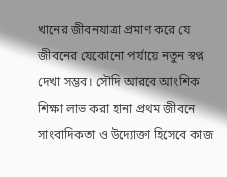খানের জীবনযাত্রা প্রমাণ করে যে জীবনের যেকোনো পর্যায়ে নতুন স্বপ্ন দেখা সম্ভব। সৌদি আরবে আংশিক শিক্ষা লাভ করা হানা প্রথম জীবনে সাংবাদিকতা ও উদ্যোক্তা হিসেবে কাজ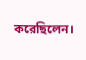করেছিলেন।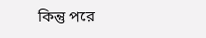কিন্তু পরে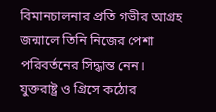বিমানচালনার প্রতি গভীর আগ্রহ জন্মালে তিনি নিজের পেশা পরিবর্তনের সিদ্ধান্ত নেন।
যুক্তরাষ্ট্র ও গ্রিসে কঠোর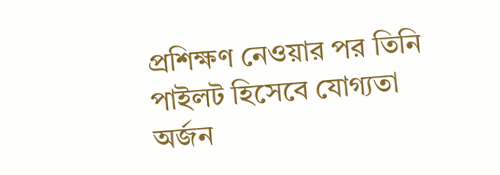প্রশিক্ষণ নেওয়ার পর তিনি পাইলট হিসেবে যোগ্যতা অর্জন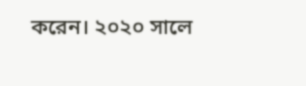করেন। ২০২০ সালে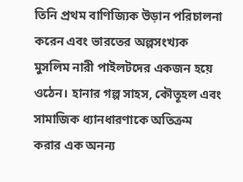তিনি প্রথম বাণিজ্যিক উড়ান পরিচালনা করেন এবং ভারতের অল্পসংখ্যক মুসলিম নারী পাইলটদের একজন হয়ে ওঠেন। হানার গল্প সাহস, কৌতূহল এবং সামাজিক ধ্যানধারণাকে অতিক্রম করার এক অনন্য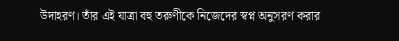উদাহরণ। তাঁর এই যাত্রা বহু তরুণীকে নিজেদের স্বপ্ন অনুসরণ করার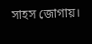সাহস জোগায়।